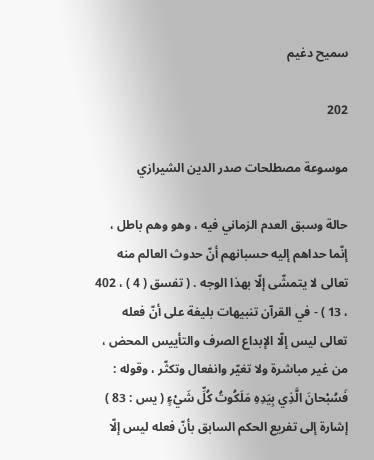سميح دغيم

202

موسوعة مصطلحات صدر الدين الشيرازي

حالة وسبق العدم الزماني فيه ، وهو وهم باطل ، إنّما حداهم إليه حسبانهم أنّ حدوث العالم منه تعالى لا يتمشّى إلّا بهذا الوجه . ( تفسق ( 4 ) ، 402 ، 13 ) - في القرآن تنبيهات بليغة على أنّ فعله تعالى ليس إلّا الإبداع الصرف والتأييس المحض ، من غير مباشرة ولا تغيّر وانفعال وتكثّر ، وقوله : فَسُبْحانَ الَّذِي بِيَدِهِ مَلَكُوتُ كُلِّ شَيْءٍ ( يس : 83 ) إشارة إلى تفريع الحكم السابق بأنّ فعله ليس إلّا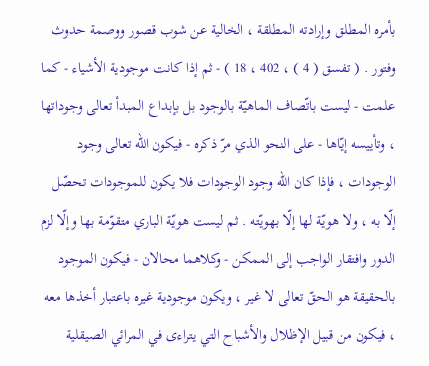بأمره المطلق وإرادته المطلقة ، الخالية عن شوب قصور ووصمة حدوث وفتور . ( تفسق ( 4 ) ، 402 ، 18 ) - ثم إذا كانت موجودية الأشياء - كما علمت - ليست باتّصاف الماهيّة بالوجود بل بإبداع المبدأ تعالى وجوداتها ، وتأييسه إيّاها - على النحو الذي مرّ ذكره - فيكون اللّه تعالى وجود الوجودات ، فإذا كان اللّه وجود الوجودات فلا يكون للموجودات تحصّل إلّا به ، ولا هويّة لها إلّا بهويّته . ثم ليست هويّة الباري متقوّمة بها وإلّا لزم الدور وافتقار الواجب إلى الممكن - وكلاهما محالان - فيكون الموجود بالحقيقة هو الحقّ تعالى لا غير ، ويكون موجودية غيره باعتبار أخذها معه ، فيكون من قبيل الإظلال والأشباح التي يتراءى في المرائي الصيقلية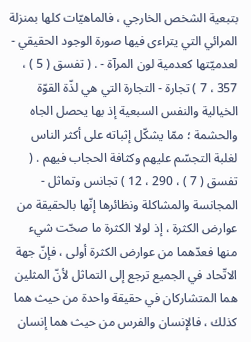بتبعية الشخص الخارجي ، فالماهيّات كلها بمنزلة المرائي التي يتراءى فيها صورة الوجود الحقيقي - لعدميّتها كعدمية لون المرآة - . ( تفسق ( 5 ) ، 357 ، 7 ) تجارة - التجارة التي هي لذّة القوّة الخيالية والنفس السبعية إذ بها يحصل الجاه والحشمة ؛ ممّا يشكّل إثباته على أكثر الناس لغلبة التجسّم عليهم وكثافة الحجاب فيهم . ( تفسق ( 7 ) ، 290 ، 12 ) تجانس وتماثل - المجانسة والمشاكلة ونظائرها إنّها بالحقيقة من عوارض الكثرة ، إذ لولا الكثرة ما صحّت شيء منها فعدّهما من عوارض الكثرة أولى ، فإنّ جهة الاتّحاد في الجميع ترجع إلى التماثل لأنّ المثلين هما المتشاركان في حقيقة واحدة من حيث هما كذلك ، فالإنسان والفرس من حيث هما إنسان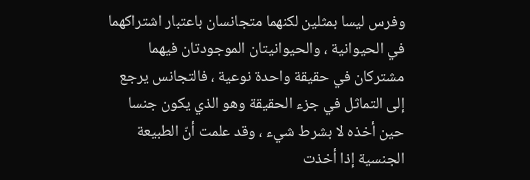وفرس ليسا بمثلين لكنهما متجانسان باعتبار اشتراكهما في الحيوانية ، والحيوانيتان الموجودتان فيهما مشتركان في حقيقة واحدة نوعية ، فالتجانس يرجع إلى التماثل في جزء الحقيقة وهو الذي يكون جنسا حين أخذه لا بشرط شيء ، وقد علمت أنّ الطبيعة الجنسية إذا أخذت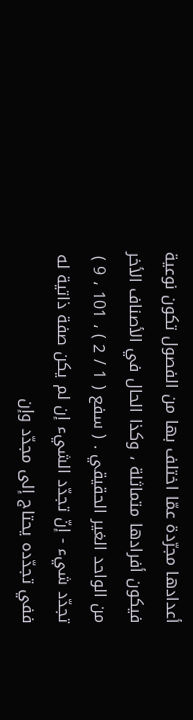أعدادها مجرّدة عمّا اختلف بها من الفصول تكون نوعية فيكون أفرادها متماثلة ، وكذا الحال في الأصناف الأخر من الواحد الغير الحقيقي . ( سفع ( 1 / 2 ) ، 101 ، 9 ) تجدّد شيء - إنّ تجدّد الشيء إن لم يكن صفة ذاتية له ففي تجدّده يحتاج إلى مجدّد وإن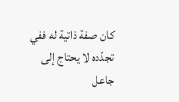كان صفة ذاتية له ففي تجدّده لا يحتاج إلى جاعل